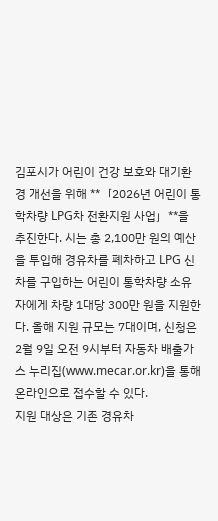김포시가 어린이 건강 보호와 대기환경 개선을 위해 **「2026년 어린이 통학차량 LPG차 전환지원 사업」**을 추진한다. 시는 총 2,100만 원의 예산을 투입해 경유차를 폐차하고 LPG 신차를 구입하는 어린이 통학차량 소유자에게 차량 1대당 300만 원을 지원한다. 올해 지원 규모는 7대이며, 신청은 2월 9일 오전 9시부터 자동차 배출가스 누리집(www.mecar.or.kr)을 통해 온라인으로 접수할 수 있다.
지원 대상은 기존 경유차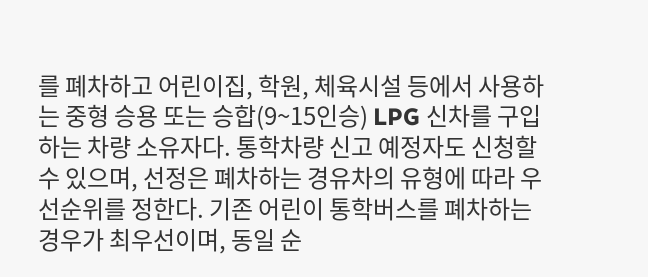를 폐차하고 어린이집, 학원, 체육시설 등에서 사용하는 중형 승용 또는 승합(9~15인승) LPG 신차를 구입하는 차량 소유자다. 통학차량 신고 예정자도 신청할 수 있으며, 선정은 폐차하는 경유차의 유형에 따라 우선순위를 정한다. 기존 어린이 통학버스를 폐차하는 경우가 최우선이며, 동일 순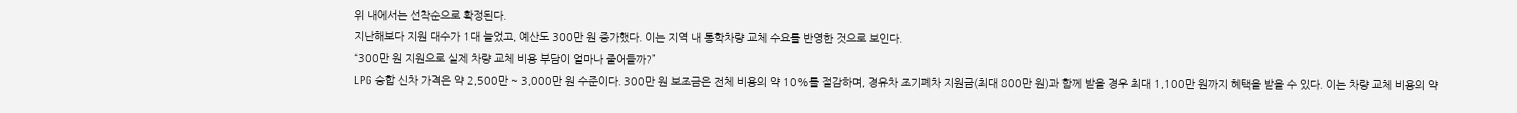위 내에서는 선착순으로 확정된다.
지난해보다 지원 대수가 1대 늘었고, 예산도 300만 원 증가했다. 이는 지역 내 통학차량 교체 수요를 반영한 것으로 보인다.
“300만 원 지원으로 실제 차량 교체 비용 부담이 얼마나 줄어들까?”
LPG 승합 신차 가격은 약 2,500만 ~ 3,000만 원 수준이다. 300만 원 보조금은 전체 비용의 약 10%를 절감하며, 경유차 조기폐차 지원금(최대 800만 원)과 함께 받을 경우 최대 1,100만 원까지 혜택을 받을 수 있다. 이는 차량 교체 비용의 약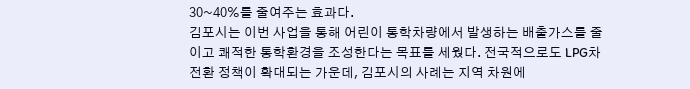30~40%를 줄여주는 효과다.
김포시는 이번 사업을 통해 어린이 통학차량에서 발생하는 배출가스를 줄이고 쾌적한 통학환경을 조성한다는 목표를 세웠다. 전국적으로도 LPG차 전환 정책이 확대되는 가운데, 김포시의 사례는 지역 차원에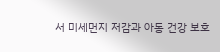서 미세먼지 저감과 아동 건강 보호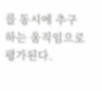를 동시에 추구하는 움직임으로 평가된다.